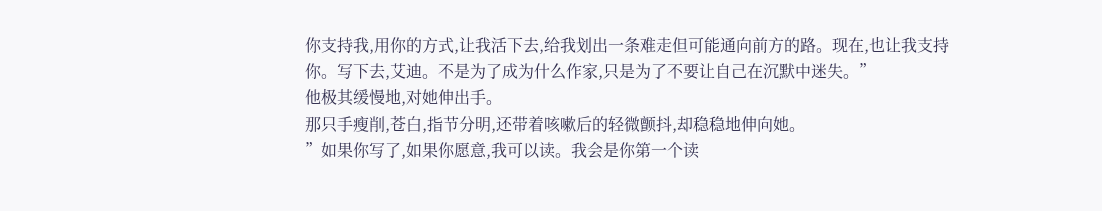你支持我,用你的方式,让我活下去,给我划出一条难走但可能通向前方的路。现在,也让我支持你。写下去,艾迪。不是为了成为什么作家,只是为了不要让自己在沉默中迷失。”
他极其缓慢地,对她伸出手。
那只手瘦削,苍白,指节分明,还带着咳嗽后的轻微颤抖,却稳稳地伸向她。
”如果你写了,如果你愿意,我可以读。我会是你第一个读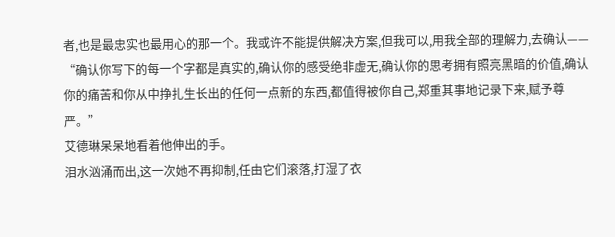者,也是最忠实也最用心的那一个。我或许不能提供解决方案,但我可以,用我全部的理解力,去确认——
“确认你写下的每一个字都是真实的,确认你的感受绝非虚无,确认你的思考拥有照亮黑暗的价值,确认你的痛苦和你从中挣扎生长出的任何一点新的东西,都值得被你自己,郑重其事地记录下来,赋予尊严。”
艾德琳呆呆地看着他伸出的手。
泪水汹涌而出,这一次她不再抑制,任由它们滚落,打湿了衣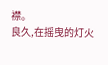襟。
良久,在摇曳的灯火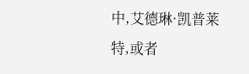中,艾德琳·凯普莱特,或者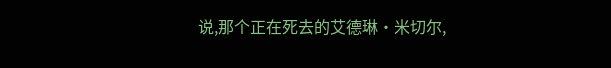说,那个正在死去的艾德琳·米切尔,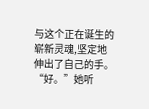与这个正在诞生的崭新灵魂,坚定地伸出了自己的手。
“好。”她听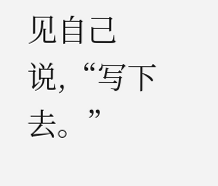见自己说,“写下去。”